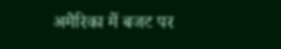अमेरिका में बजट पर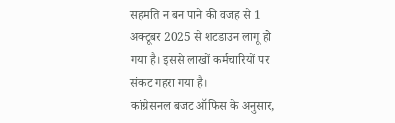सहमति न बन पाने की वजह से 1 अक्टूबर 2025 से शटडाउन लागू हो गया है। इससे लाखों कर्मचारियों पर संकट गहरा गया है।
कांग्रेसनल बजट ऑफिस के अनुसार,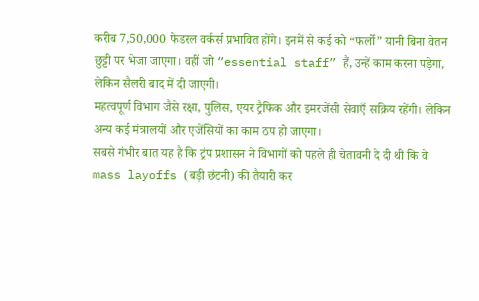करीब 7,50,000 फेडरल वर्कर्स प्रभावित होंगे। इनमें से कई को “फर्लो” यानी बिना वेतन छुट्टी पर भेजा जाएगा। वहीं जो “essential staff” हैं, उन्हें काम करना पड़ेगा, लेकिन सैलरी बाद में दी जाएगी।
महत्वपूर्ण विभाग जैसे रक्षा, पुलिस, एयर ट्रैफिक और इमरजेंसी सेवाएँ सक्रिय रहेंगी। लेकिन अन्य कई मंत्रालयों और एजेंसियों का काम ठप हो जाएगा।
सबसे गंभीर बात यह है कि ट्रंप प्रशासन ने विभागों को पहले ही चेतावनी दे दी थी कि वे mass layoffs (बड़ी छंटनी) की तैयारी कर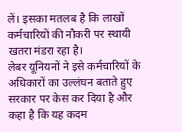लें। इसका मतलब है कि लाखों कर्मचारियों की नौकरी पर स्थायी खतरा मंडरा रहा है।
लेबर यूनियनों ने इसे कर्मचारियों के अधिकारों का उल्लंघन बताते हुए सरकार पर केस कर दिया है और कहा है कि यह कदम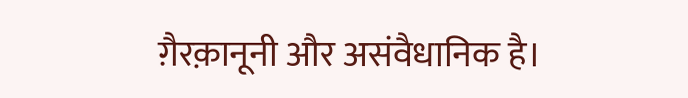ग़ैरक़ानूनी और असंवैधानिक है।